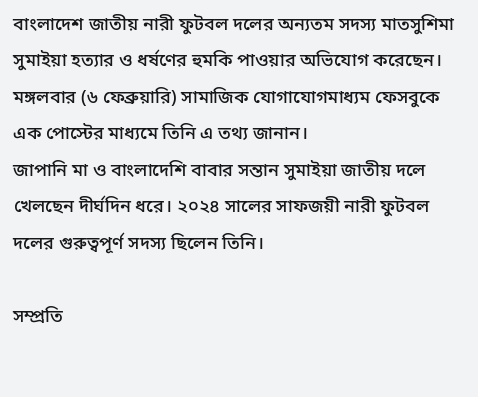বাংলাদেশ জাতীয় নারী ফুটবল দলের অন্যতম সদস্য মাতসুশিমা সুমাইয়া হত্যার ও ধর্ষণের হুমকি পাওয়ার অভিযোগ করেছেন। মঙ্গলবার (৬ ফেব্রুয়ারি) সামাজিক যোগাযোগমাধ্যম ফেসবুকে এক পোস্টের মাধ্যমে তিনি এ তথ্য জানান।
জাপানি মা ও বাংলাদেশি বাবার সন্তান সুমাইয়া জাতীয় দলে খেলছেন দীর্ঘদিন ধরে। ২০২৪ সালের সাফজয়ী নারী ফুটবল দলের গুরুত্বপূর্ণ সদস্য ছিলেন তিনি।

সম্প্রতি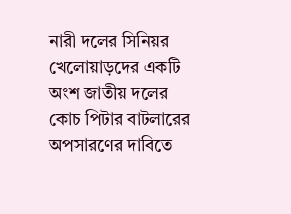নারী দলের সিনিয়র খেলোয়াড়দের একটি অংশ জাতীয় দলের কোচ পিটার বাটলারের অপসারণের দাবিতে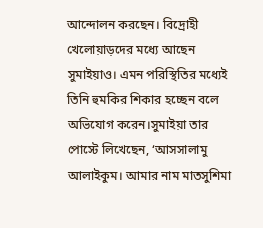আন্দোলন করছেন। বিদ্রোহী খেলোয়াড়দের মধ্যে আছেন সুমাইয়াও। এমন পরিস্থিতির মধ্যেই তিনি হুমকির শিকার হচ্ছেন বলে অভিযোগ করেন।সুমাইয়া তার পোস্টে লিখেছেন, ‘আসসালামু আলাইকুম। আমার নাম মাতসুশিমা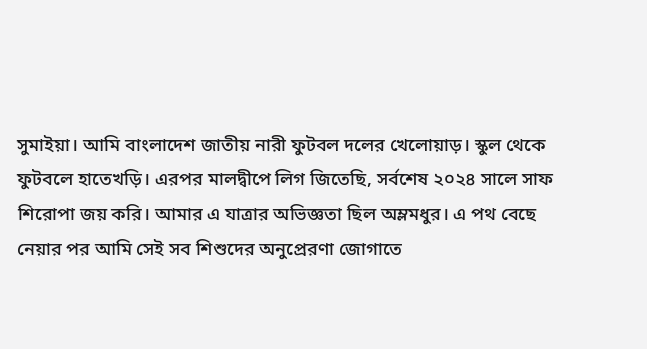সুমাইয়া। আমি বাংলাদেশ জাতীয় নারী ফুটবল দলের খেলোয়াড়। স্কুল থেকে ফুটবলে হাতেখড়ি। এরপর মালদ্বীপে লিগ জিতেছি, সর্বশেষ ২০২৪ সালে সাফ শিরোপা জয় করি। আমার এ যাত্রার অভিজ্ঞতা ছিল অম্লমধুর। এ পথ বেছে নেয়ার পর আমি সেই সব শিশুদের অনুপ্রেরণা জোগাতে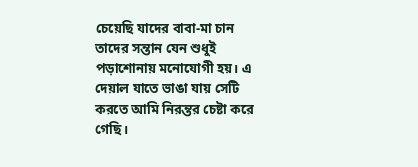চেয়েছি যাদের বাবা-মা চান তাদের সন্তান যেন শুধুই পড়াশোনায় মনোযোগী হয়। এ দেয়াল যাতে ভাঙা যায় সেটি করতে আমি নিরন্তর চেষ্টা করে গেছি।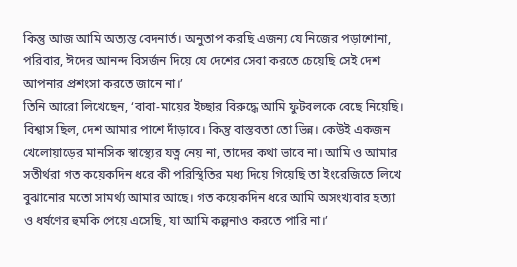কিন্তু আজ আমি অত্যন্ত বেদনার্ত। অনুতাপ করছি এজন্য যে নিজের পড়াশোনা, পরিবার, ঈদের আনন্দ বিসর্জন দিয়ে যে দেশের সেবা করতে চেয়েছি সেই দেশ আপনার প্রশংসা করতে জানে না।’
তিনি আরো লিখেছেন, ‘বাবা-মায়ের ইচ্ছার বিরুদ্ধে আমি ফুটবলকে বেছে নিয়েছি। বিশ্বাস ছিল, দেশ আমার পাশে দাঁড়াবে। কিন্তু বাস্তবতা তো ভিন্ন। কেউই একজন খেলোয়াড়ের মানসিক স্বাস্থ্যের যত্ন নেয় না, তাদের কথা ভাবে না। আমি ও আমার সতীর্থরা গত কয়েকদিন ধরে কী পরিস্থিতির মধ্য দিয়ে গিয়েছি তা ইংরেজিতে লিখে বুঝানোর মতো সামর্থ্য আমার আছে। গত কয়েকদিন ধরে আমি অসংখ্যবার হত্যা ও ধর্ষণের হুমকি পেয়ে এসেছি, যা আমি কল্পনাও করতে পারি না।’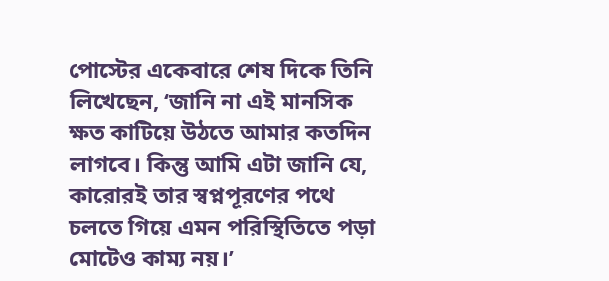পোস্টের একেবারে শেষ দিকে তিনি লিখেছেন, ‘জানি না এই মানসিক ক্ষত কাটিয়ে উঠতে আমার কতদিন লাগবে। কিন্তু আমি এটা জানি যে, কারোরই তার স্বপ্নপূরণের পথে চলতে গিয়ে এমন পরিস্থিতিতে পড়া মোটেও কাম্য নয়।’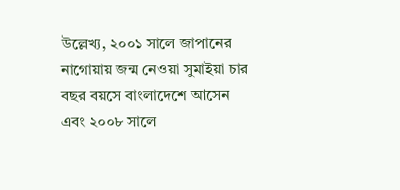উল্লেখ্য, ২০০১ সালে জাপানের নাগোয়ায় জন্ম নেওয়া সুমাইয়া চার বছর বয়সে বাংলাদেশে আসেন এবং ২০০৮ সালে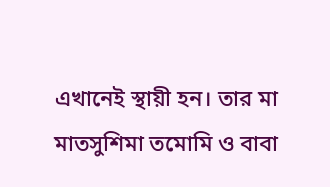এখানেই স্থায়ী হন। তার মা মাতসুশিমা তমোমি ও বাবা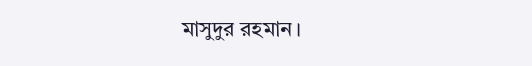মাসুদুর রহমান।